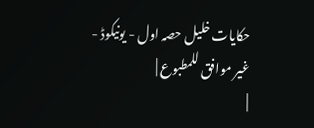حکایات خلیل حصہ اول - یونیکوڈ - غیر موافق للمطبوع |
|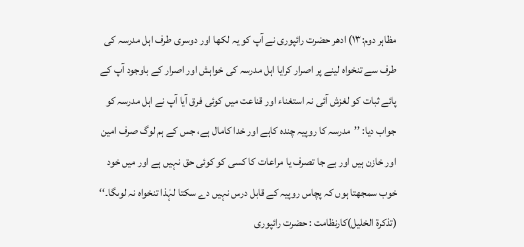مظاہر دوم:۱۳) ادھر حضرت رائپوری نے آپ کو یہ لکھا اور دوسری طرف اہل مدرسہ کی طرف سے تنخواہ لینے پر اصرار کرایا اہل مدرسہ کی خواہش اور اصرار کے باوجود آپ کے پائے ثبات کو لغزش آئی نہ استغناء اور قناعت میں کوئی فرق آیا آپ نے اہل مدرسہ کو جواب دیا: ’’مدرسہ کا روپیہ چندہ کاہے اور خدا کامال ہے، جس کے ہم لوگ صرف امین اور خازن ہیں اور بے جا تصرف یا مراعات کا کسی کو کوئی حق نہیں ہے اور میں خود خوب سمجھتا ہوں کہ پچاس روپیہ کے قابل درس نہیں دے سکتا لہٰذا تنخواہ نہ لوںگا۔‘‘ (تذکرۃ الخلیل)کارنظامت : حضرت رائپوری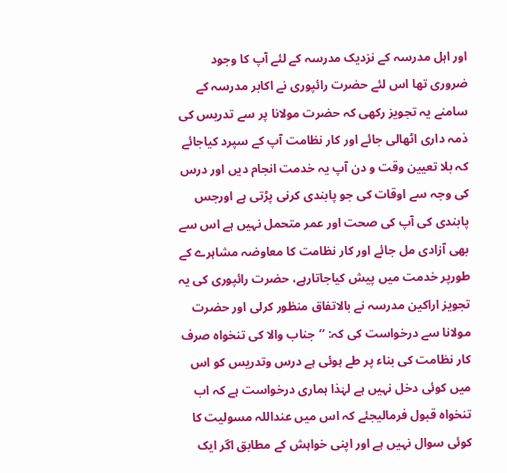اور اہل مدرسہ کے نزدیک مدرسہ کے لئے آپ کا وجود ضروری تھا اس لئے حضرت رائپوری نے اکابر مدرسہ کے سامنے یہ تجویز رکھی کہ حضرت مولانا پر سے تدریس کی ذمہ داری اٹھالی جائے اور کار نظامت آپ کے سپرد کیاجائے کہ بلا تعیین وقت و دن آپ یہ خدمت انجام دیں اور درس کی وجہ سے اوقات کی جو پابندی کرنی پڑتی ہے اورجس پابندی کی آپ کی صحت اور عمر متحمل نہیں ہے اس سے بھی آزادی مل جائے اور کار نظامت کا معاوضہ مشاہرے کے طورپر خدمت میں پیش کیاجاتارہے، حضرت رائپوری کی یہ تجویز اراکین مدرسہ نے بالاتفاق منظور کرلی اور حضرت مولانا سے درخواست کی کہ: ’’جناب والا کی تنخواہ صرف کار نظامت کی بناء پر طے ہوئی ہے درس وتدریس کو اس میں کوئی دخل نہیں ہے لہٰذا ہماری درخواست ہے کہ اب تنخواہ قبول فرمالیجئے کہ اس میں عنداللہ مسولیت کا کوئی سوال نہیں ہے اور اپنی خواہش کے مطابق اگر ایک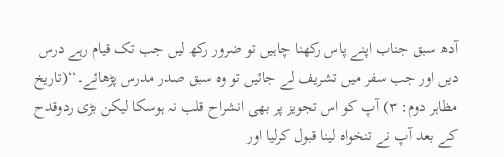آدھ سبق جناب اپنے پاس رکھنا چاہیں تو ضرور رکھ لیں جب تک قیام رہے درس دیں اور جب سفر میں تشریف لے جائیں تو وہ سبق صدر مدرس پڑھائے۔‘‘(تاریخ مظاہر دوم: ۳) آپ کو اس تجویز پر بھی انشراح قلب نہ ہوسکا لیکن بڑی ردوقدح کے بعد آپ نے تنخواہ لینا قبول کرلیا اور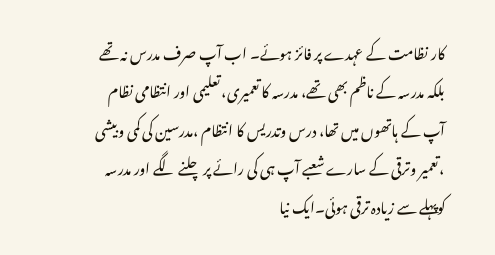کار نظامت کے عہدے پر فائز ہوئے۔ اب آپ صرف مدرس نہ تھے بلکہ مدرسہ کے ناظم بھی تھے، مدرسہ کا تعمیری، تعلیمی اور انتظامی نظام آپ کے ہاتھوں میں تھا، درس وتدریس کا انتظام ،مدرسین کی کمی وبیشی ،تعمیر وترقی کے سارے شعبے آپ ہی کی رائے پر چلنے لگے اور مدرسہ کوپہلے سے زیادہ ترقی ہوئی۔ایک نیا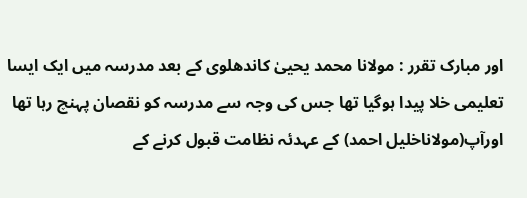اور مبارک تقرر : مولانا محمد یحییٰ کاندھلوی کے بعد مدرسہ میں ایک ایسا تعلیمی خلا پیدا ہوگیا تھا جس کی وجہ سے مدرسہ کو نقصان پہنچ رہا تھا اورآپ(مولاناخلیل احمد) کے عہدئہ نظامت قبول کرنے کے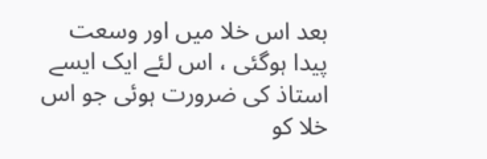بعد اس خلا میں اور وسعت پیدا ہوگئی ، اس لئے ایک ایسے استاذ کی ضرورت ہوئی جو اس خلا کو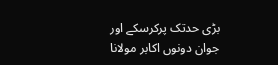بڑی حدتک پرکرسکے اور جوان دونوں اکابر مولانا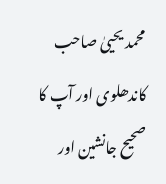محمد یحییٰ صاحب کاندھلوی اور آپ کا صحیح جانشین اور